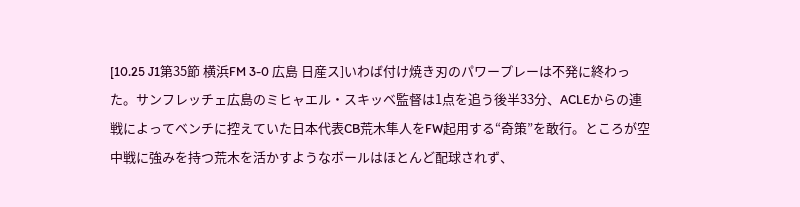[10.25 J1第35節 横浜FM 3-0 広島 日産ス]いわば付け焼き刃のパワープレーは不発に終わった。サンフレッチェ広島のミヒャエル・スキッベ監督は1点を追う後半33分、ACLEからの連戦によってベンチに控えていた日本代表CB荒木隼人をFW起用する“奇策”を敢行。ところが空中戦に強みを持つ荒木を活かすようなボールはほとんど配球されず、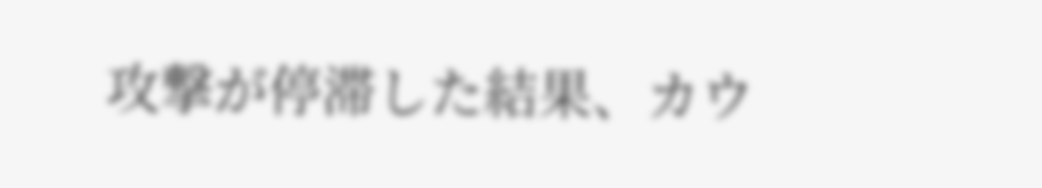攻撃が停滞した結果、カウ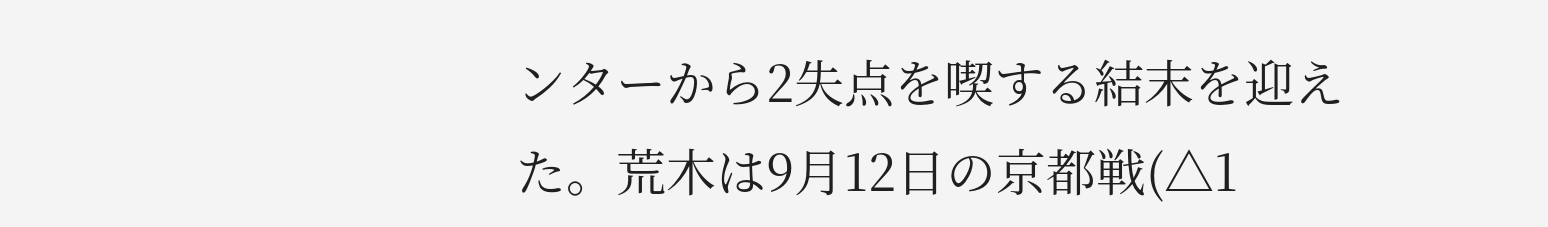ンターから2失点を喫する結末を迎えた。荒木は9月12日の京都戦(△1